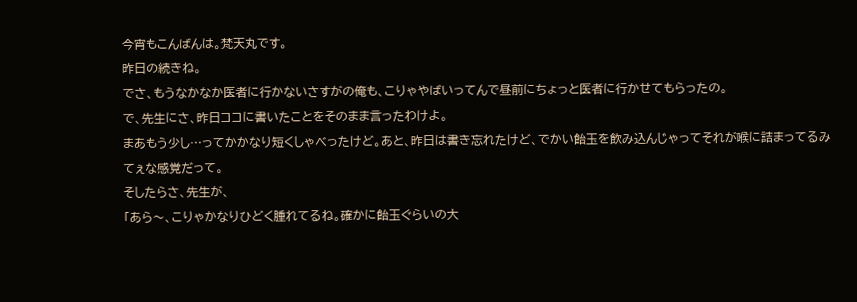今宵もこんばんは。梵天丸です。
昨日の続きね。
でさ、もうなかなか医者に行かないさすがの俺も、こりゃやばいってんで昼前にちょっと医者に行かせてもらったの。
で、先生にさ、昨日ココに書いたことをそのまま言ったわけよ。
まあもう少し…ってかかなり短くしゃべったけど。あと、昨日は書き忘れたけど、でかい飴玉を飲み込んじゃってそれが喉に詰まってるみてぇな感覚だって。
そしたらさ、先生が、
「あら〜、こりゃかなりひどく腫れてるね。確かに飴玉ぐらいの大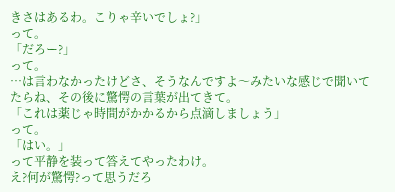きさはあるわ。こりゃ辛いでしょ?」
って。
「だろー?」
って。
…は言わなかったけどさ、そうなんですよ〜みたいな感じで聞いてたらね、その後に驚愕の言葉が出てきて。
「これは薬じゃ時間がかかるから点滴しましょう」
って。
「はい。」
って平静を装って答えてやったわけ。
え?何が驚愕?って思うだろ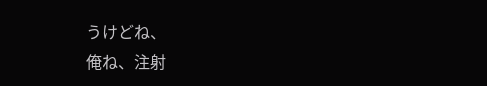うけどね、
俺ね、注射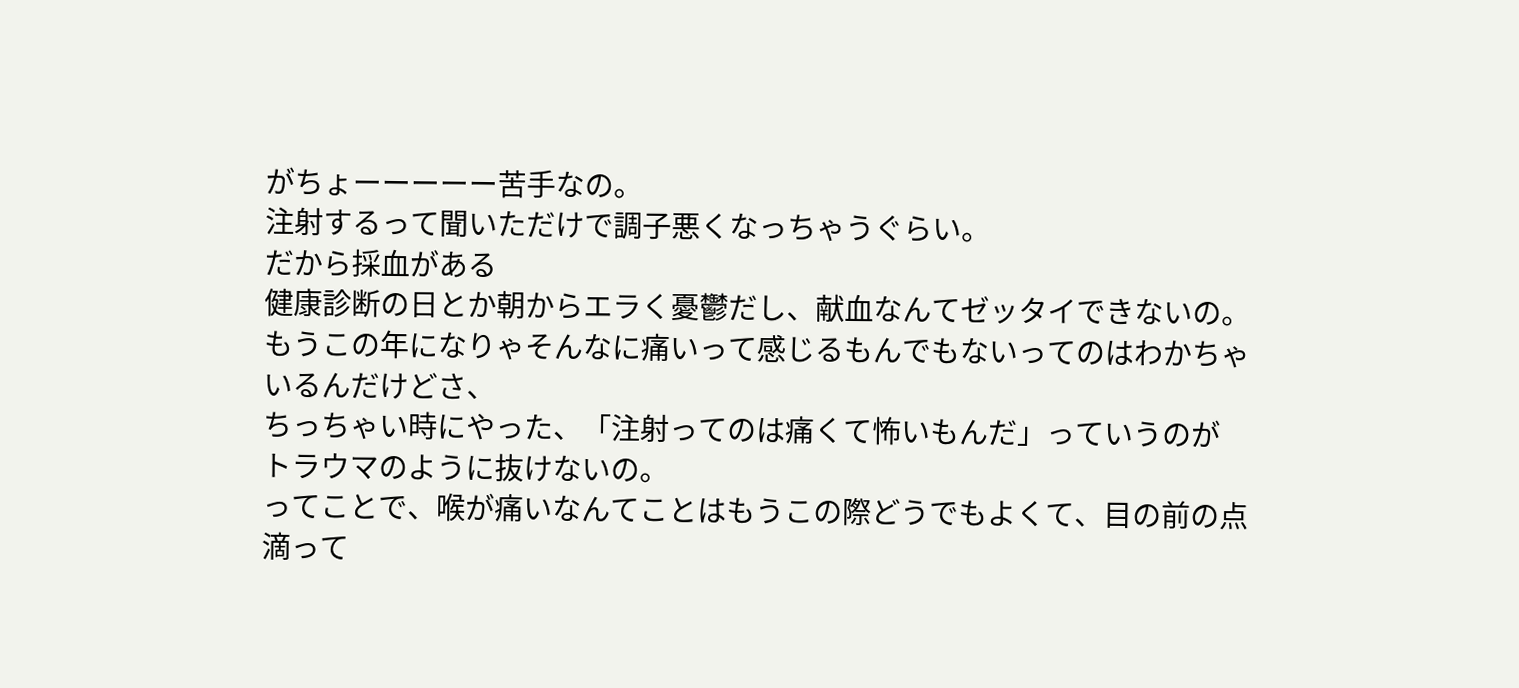がちょーーーーー苦手なの。
注射するって聞いただけで調子悪くなっちゃうぐらい。
だから採血がある
健康診断の日とか朝からエラく憂鬱だし、献血なんてゼッタイできないの。
もうこの年になりゃそんなに痛いって感じるもんでもないってのはわかちゃいるんだけどさ、
ちっちゃい時にやった、「注射ってのは痛くて怖いもんだ」っていうのが
トラウマのように抜けないの。
ってことで、喉が痛いなんてことはもうこの際どうでもよくて、目の前の点滴って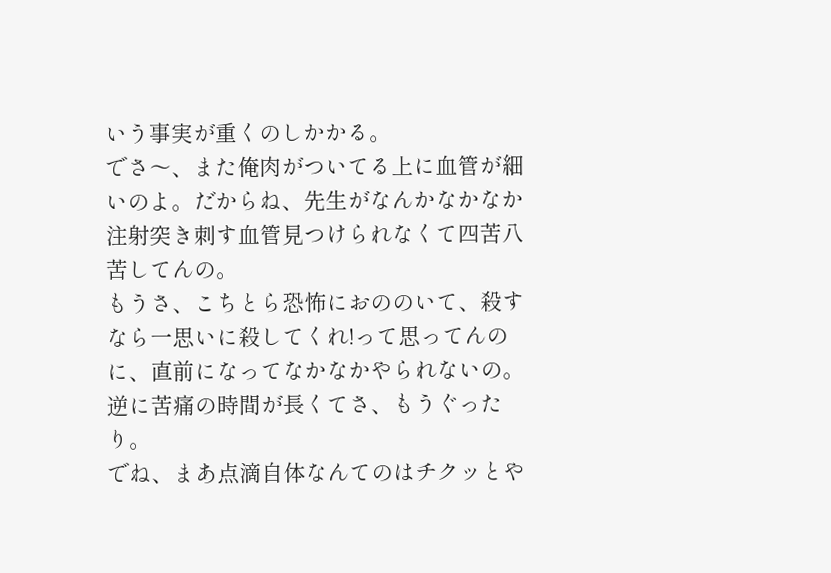いう事実が重くのしかかる。
でさ〜、また俺肉がついてる上に血管が細いのよ。だからね、先生がなんかなかなか注射突き刺す血管見つけられなくて四苦八苦してんの。
もうさ、こちとら恐怖におののいて、殺すなら一思いに殺してくれ!って思ってんのに、直前になってなかなかやられないの。
逆に苦痛の時間が長くてさ、もうぐったり。
でね、まあ点滴自体なんてのはチクッとや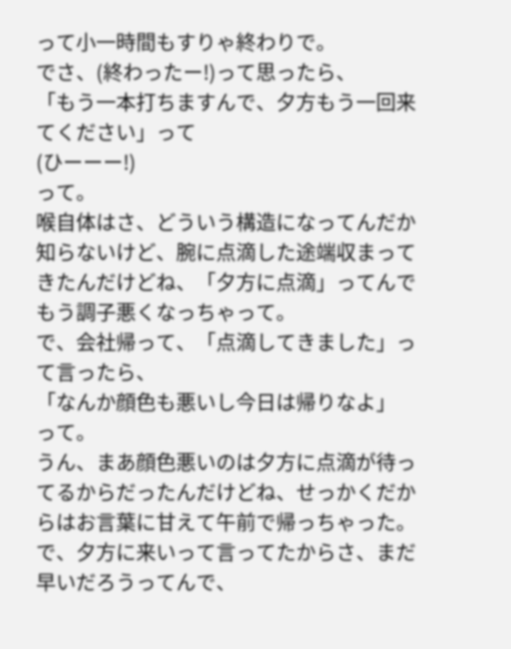って小一時間もすりゃ終わりで。
でさ、(終わったー!)って思ったら、
「もう一本打ちますんで、夕方もう一回来てください」って
(ひーーー!)
って。
喉自体はさ、どういう構造になってんだか知らないけど、腕に点滴した途端収まってきたんだけどね、「夕方に点滴」ってんでもう調子悪くなっちゃって。
で、会社帰って、「点滴してきました」って言ったら、
「なんか顔色も悪いし今日は帰りなよ」
って。
うん、まあ顔色悪いのは夕方に点滴が待ってるからだったんだけどね、せっかくだからはお言葉に甘えて午前で帰っちゃった。
で、夕方に来いって言ってたからさ、まだ早いだろうってんで、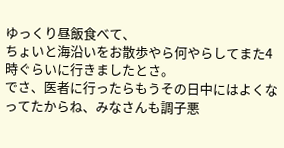ゆっくり昼飯食べて、
ちょいと海沿いをお散歩やら何やらしてまた4時ぐらいに行きましたとさ。
でさ、医者に行ったらもうその日中にはよくなってたからね、みなさんも調子悪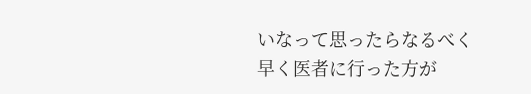いなって思ったらなるべく早く医者に行った方が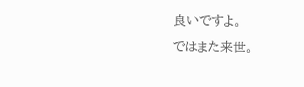良いですよ。
ではまた来世。